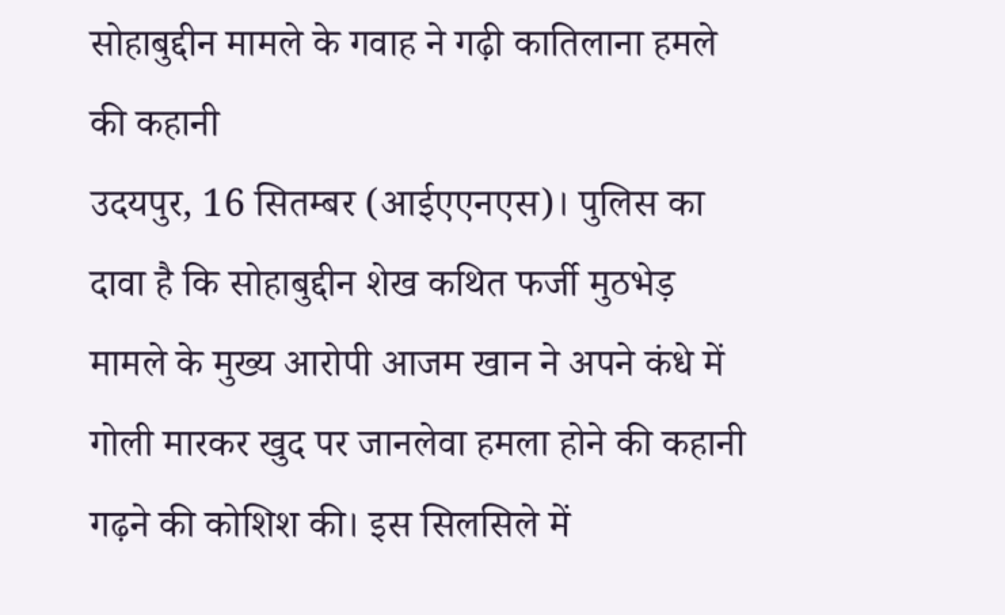सोहाबुद्दीन मामले के गवाह ने गढ़ी कातिलाना हमले की कहानी
उदयपुर, 16 सितम्बर (आईएएनएस)। पुलिस का दावा है कि सोहाबुद्दीन शेख कथित फर्जी मुठभेड़ मामले के मुख्य आरोपी आजम खान ने अपने कंधे में गोली मारकर खुद पर जानलेवा हमला होने की कहानी गढ़ने की कोशिश की। इस सिलसिले में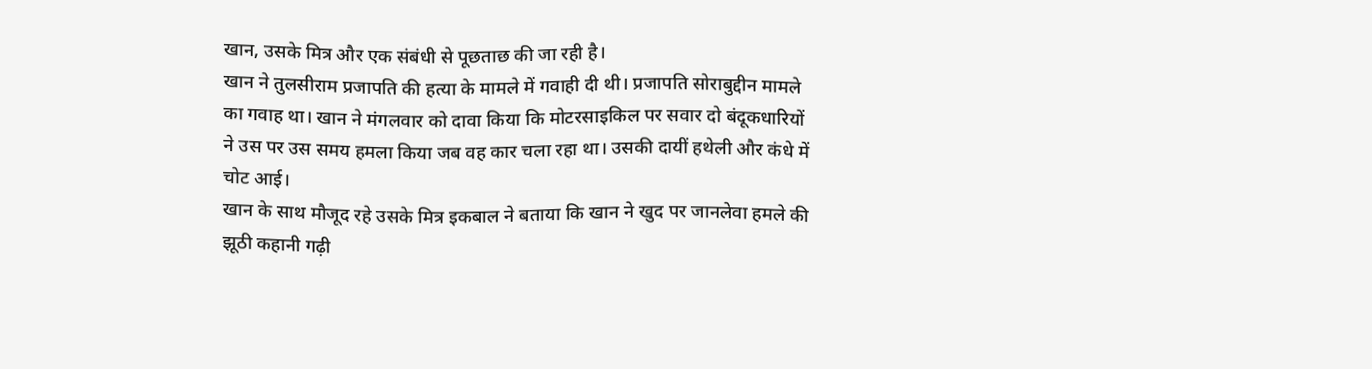खान, उसके मित्र और एक संबंधी से पूछताछ की जा रही है।
खान ने तुलसीराम प्रजापति की हत्या के मामले में गवाही दी थी। प्रजापति सोराबुद्दीन मामले का गवाह था। खान ने मंगलवार को दावा किया कि मोटरसाइकिल पर सवार दो बंदूकधारियों ने उस पर उस समय हमला किया जब वह कार चला रहा था। उसकी दायीं हथेली और कंधे में चोट आई।
खान के साथ मौजूद रहे उसके मित्र इकबाल ने बताया कि खान ने खुद पर जानलेवा हमले की झूठी कहानी गढ़ी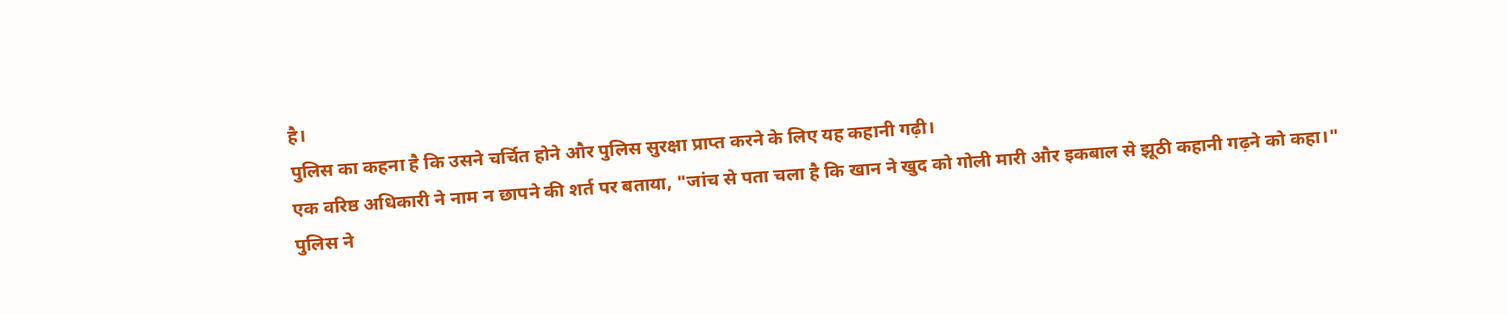है।
पुलिस का कहना है कि उसने चर्चित होने और पुलिस सुरक्षा प्राप्त करने के लिए यह कहानी गढ़ी।
एक वरिष्ठ अधिकारी ने नाम न छापने की शर्त पर बताया, "जांच से पता चला है कि खान ने खुद को गोली मारी और इकबाल से झूठी कहानी गढ़ने को कहा।"
पुलिस ने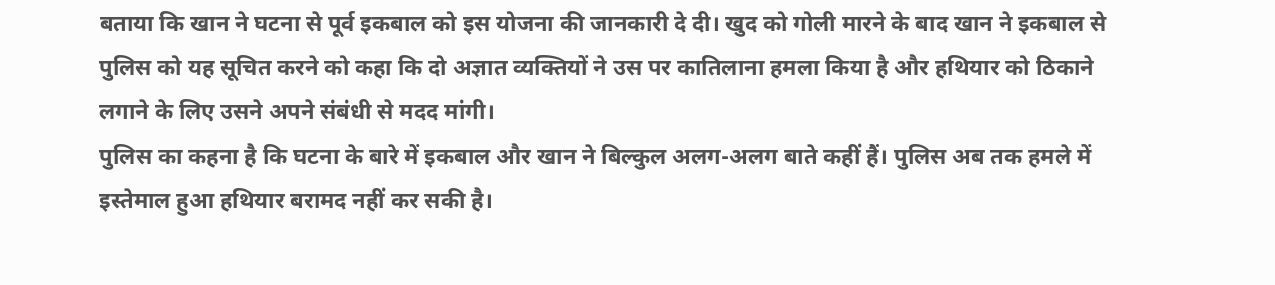बताया कि खान ने घटना से पूर्व इकबाल को इस योजना की जानकारी दे दी। खुद को गोली मारने के बाद खान ने इकबाल से पुलिस को यह सूचित करने को कहा कि दो अज्ञात व्यक्तियों ने उस पर कातिलाना हमला किया है और हथियार को ठिकाने लगाने के लिए उसने अपने संबंधी से मदद मांगी।
पुलिस का कहना है कि घटना के बारे में इकबाल और खान ने बिल्कुल अलग-अलग बाते कहीं हैं। पुलिस अब तक हमले में इस्तेमाल हुआ हथियार बरामद नहीं कर सकी है।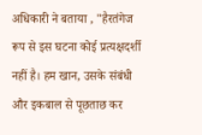अधिकारी ने बताया , "हैरतंगेज रूप से इस घटना कोई प्रत्यक्षदर्शी नहीं है। हम खान, उसके संबंधी और इकबाल से पूछताछ कर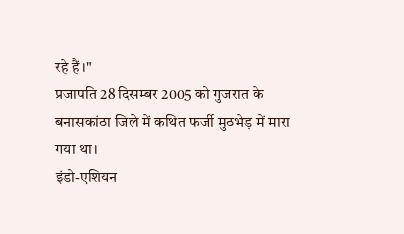रहे हैं।"
प्रजापति 28 दिसम्बर 2005 को गुजरात के बनासकांठा जिले में कथित फर्जी मुठभेड़ में मारा गया था।
इंडो-एशियन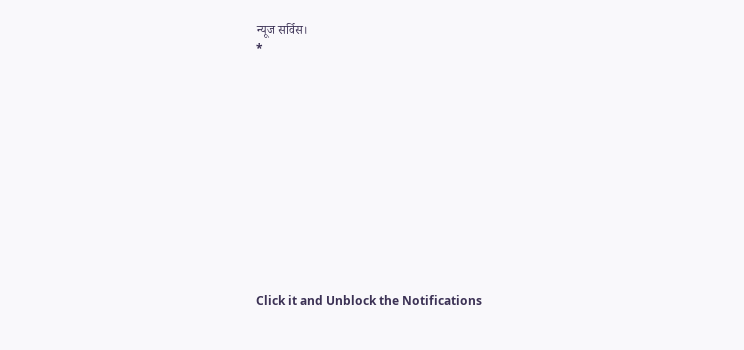न्यूज सर्विस।
*












Click it and Unblock the Notifications